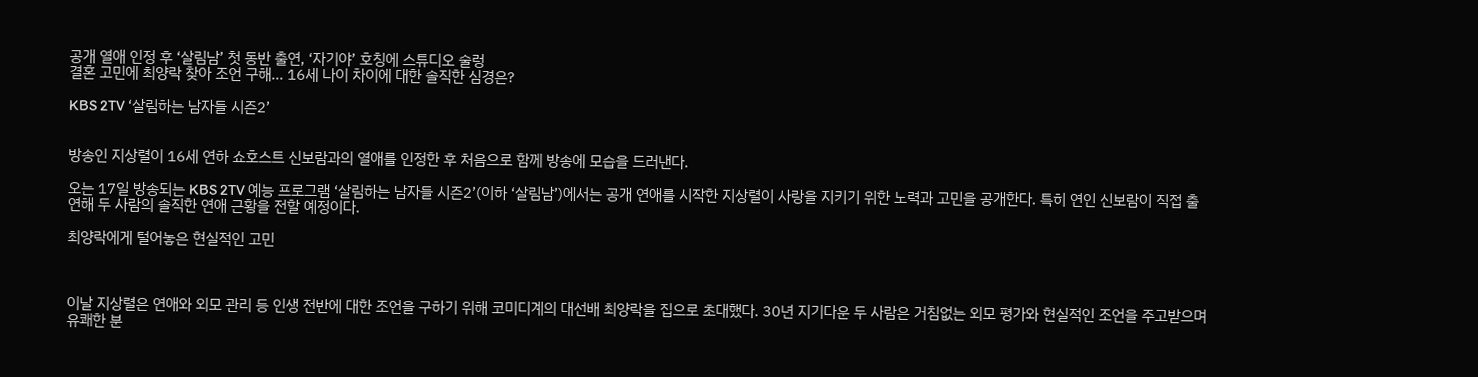공개 열애 인정 후 ‘살림남’ 첫 동반 출연, ‘자기야’ 호칭에 스튜디오 술렁
결혼 고민에 최양락 찾아 조언 구해... 16세 나이 차이에 대한 솔직한 심경은?

KBS 2TV ‘살림하는 남자들 시즌2’


방송인 지상렬이 16세 연하 쇼호스트 신보람과의 열애를 인정한 후 처음으로 함께 방송에 모습을 드러낸다.

오는 17일 방송되는 KBS 2TV 예능 프로그램 ‘살림하는 남자들 시즌2’(이하 ‘살림남’)에서는 공개 연애를 시작한 지상렬이 사랑을 지키기 위한 노력과 고민을 공개한다. 특히 연인 신보람이 직접 출연해 두 사람의 솔직한 연애 근황을 전할 예정이다.

최양락에게 털어놓은 현실적인 고민



이날 지상렬은 연애와 외모 관리 등 인생 전반에 대한 조언을 구하기 위해 코미디계의 대선배 최양락을 집으로 초대했다. 30년 지기다운 두 사람은 거침없는 외모 평가와 현실적인 조언을 주고받으며 유쾌한 분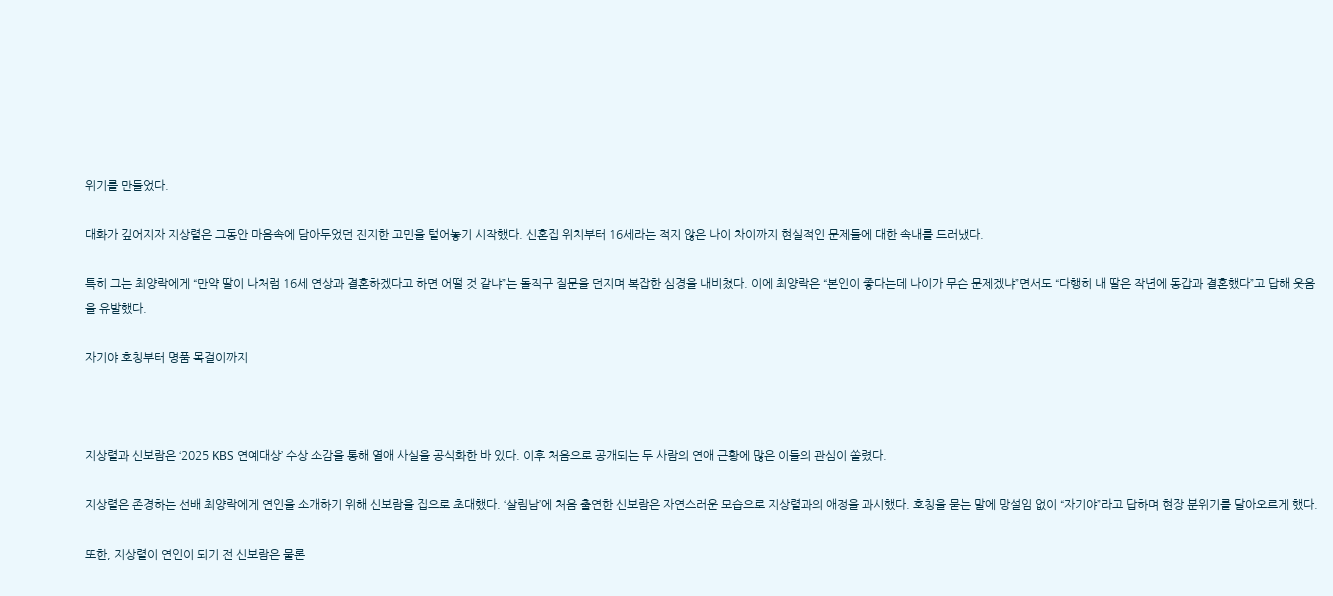위기를 만들었다.

대화가 깊어지자 지상렬은 그동안 마음속에 담아두었던 진지한 고민을 털어놓기 시작했다. 신혼집 위치부터 16세라는 적지 않은 나이 차이까지 현실적인 문제들에 대한 속내를 드러냈다.

특히 그는 최양락에게 “만약 딸이 나처럼 16세 연상과 결혼하겠다고 하면 어떨 것 같냐”는 돌직구 질문을 던지며 복잡한 심경을 내비쳤다. 이에 최양락은 “본인이 좋다는데 나이가 무슨 문제겠냐”면서도 “다행히 내 딸은 작년에 동갑과 결혼했다”고 답해 웃음을 유발했다.

자기야 호칭부터 명품 목걸이까지



지상렬과 신보람은 ‘2025 KBS 연예대상’ 수상 소감을 통해 열애 사실을 공식화한 바 있다. 이후 처음으로 공개되는 두 사람의 연애 근황에 많은 이들의 관심이 쏠렸다.

지상렬은 존경하는 선배 최양락에게 연인을 소개하기 위해 신보람을 집으로 초대했다. ‘살림남’에 처음 출연한 신보람은 자연스러운 모습으로 지상렬과의 애정을 과시했다. 호칭을 묻는 말에 망설임 없이 “자기야”라고 답하며 현장 분위기를 달아오르게 했다.

또한, 지상렬이 연인이 되기 전 신보람은 물론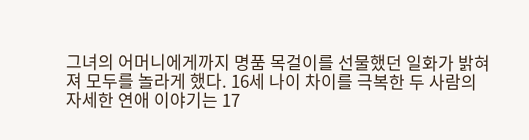그녀의 어머니에게까지 명품 목걸이를 선물했던 일화가 밝혀져 모두를 놀라게 했다. 16세 나이 차이를 극복한 두 사람의 자세한 연애 이야기는 17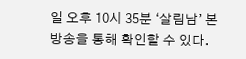일 오후 10시 35분 ‘살림남’ 본방송을 통해 확인할 수 있다.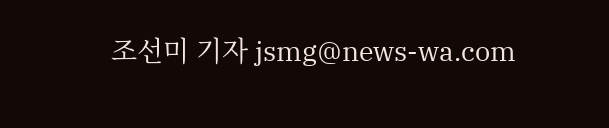조선미 기자 jsmg@news-wa.com